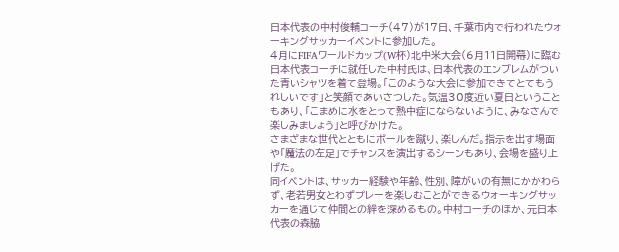日本代表の中村俊輔コーチ(47)が17日、千葉市内で行われたウォーキングサッカーイベントに参加した。
4月にFIFAワールドカップ(W杯)北中米大会(6月11日開幕)に臨む日本代表コーチに就任した中村氏は、日本代表のエンブレムがついた青いシャツを着て登場。「このような大会に参加できてとてもうれしいです」と笑顔であいさつした。気温30度近い夏日ということもあり、「こまめに水をとって熱中症にならないように、みなさんで楽しみましょう」と呼びかけた。
さまざまな世代とともにボールを蹴り、楽しんだ。指示を出す場面や「魔法の左足」でチャンスを演出するシーンもあり、会場を盛り上げた。
同イベントは、サッカー経験や年齢、性別、障がいの有無にかかわらず、老若男女とわずプレーを楽しむことができるウォーキングサッカーを通じて仲間との絆を深めるもの。中村コーチのほか、元日本代表の森脇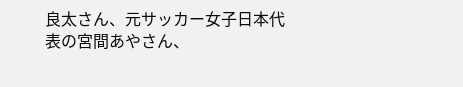良太さん、元サッカー女子日本代表の宮間あやさん、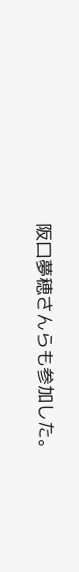阪口夢穂さんらも参加した。